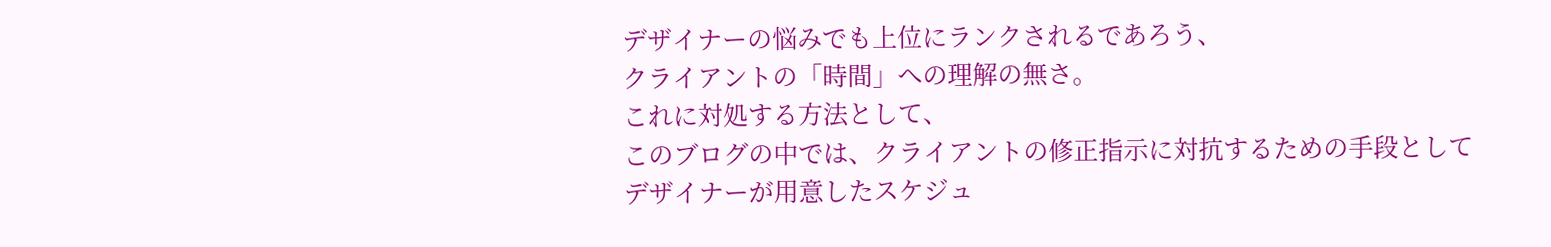デザイナーの悩みでも上位にランクされるであろう、
クライアントの「時間」への理解の無さ。
これに対処する方法として、
このブログの中では、クライアントの修正指示に対抗するための手段として
デザイナーが用意したスケジュ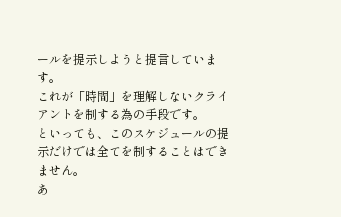ールを提示しようと提言しています。
これが「時間」を理解しないクライアントを制する為の手段です。
といっても、このスケジュールの提示だけでは全てを制することはできません。
あ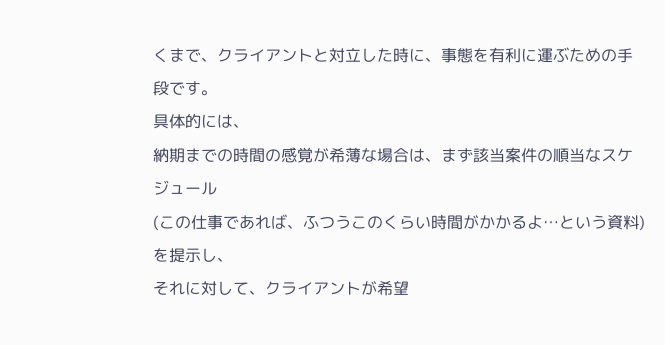くまで、クライアントと対立した時に、事態を有利に運ぶための手段です。
具体的には、
納期までの時間の感覚が希薄な場合は、まず該当案件の順当なスケジュール
(この仕事であれば、ふつうこのくらい時間がかかるよ…という資料)を提示し、
それに対して、クライアントが希望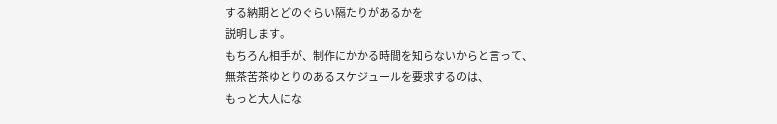する納期とどのぐらい隔たりがあるかを
説明します。
もちろん相手が、制作にかかる時間を知らないからと言って、
無茶苦茶ゆとりのあるスケジュールを要求するのは、
もっと大人にな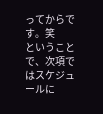ってからです。笑
ということで、次項ではスケジュールに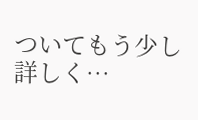ついてもう少し詳しく…